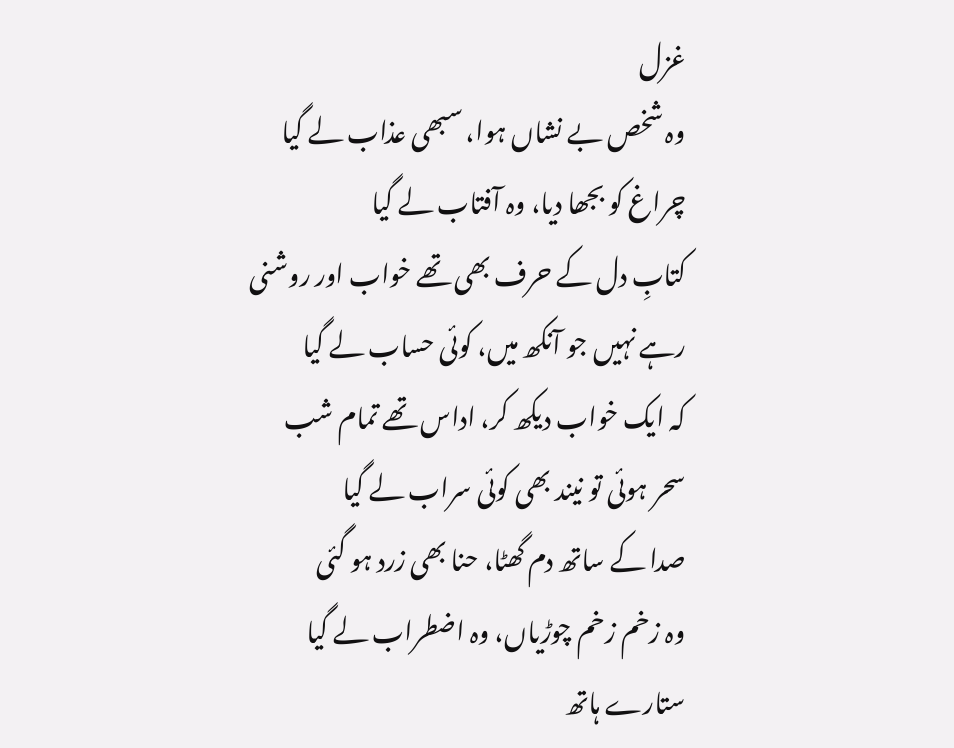غزل
وہ شخص بے نشاں ہوا، سبھی عذاب لے گیا
چراغ کو بجھا دیا، وہ آفتاب لے گیا
کتابِ دل کے حرف بھی تھے خواب اور روشنی
رہے نہیں جو آنکھ میں، کوئی حساب لے گیا
کہ ایک خواب دیکھ کر، اداس تھے تمام شب
سحر ہوئی تو نیند بھی کوئی سراب لے گیا
صدا کے ساتھ دم گھٹا، حنا بھی زرد ہو گئی
وہ زخم زخم چوڑیاں، وہ اضطراب لے گیا
ستارے ہاتھ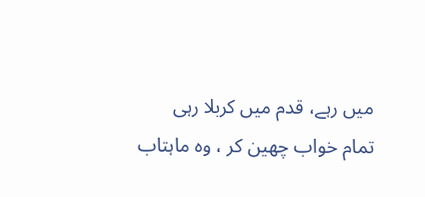میں رہے، قدم میں کربلا رہی
تمام خواب چھین کر ، وہ ماہتاب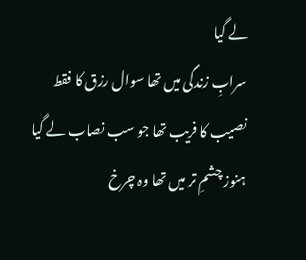لے گیا
سرابِ زندگی میں تھا سوال رزق کا فقط
نصیب کا فریب تھا جو سب نصاب لے گیا
ہنوز چشمِ تر میں تھا وہ چرخ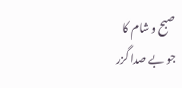صبح و شام کا
جو بے صدا گزر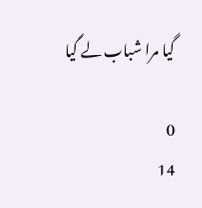گیا مرا شباب لے گیا

0
14